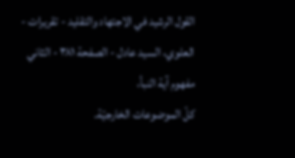القول الرشيد في الاجتهاد والتقليد - تقريرات - العلوي، السيد عادل - الصفحة ٣٨١ - الثاني مفهوم آية النبأ،
كلّ الموضوعات الخارجيّة.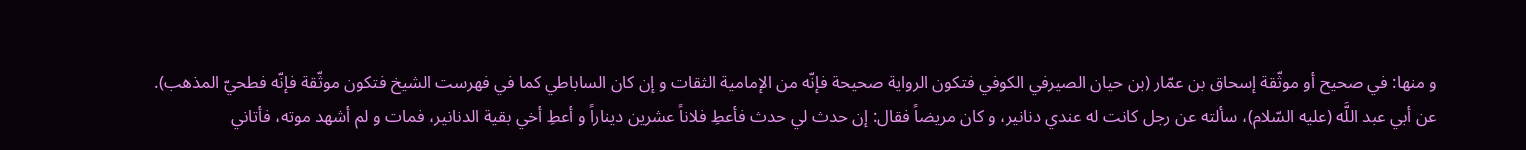و منها: في صحيح أو موثّقة إسحاق بن عمّار (بن حيان الصيرفي الكوفي فتكون الرواية صحيحة فإنّه من الإمامية الثقات و إن كان الساباطي كما في فهرست الشيخ فتكون موثّقة فإنّه فطحيّ المذهب).
عن أبي عبد اللَّه (عليه السّلام)، سألته عن رجل كانت له عندي دنانير، و كان مريضاً فقال: إن حدث لي حدث فأعطِ فلاناً عشرين ديناراً و أعطِ أخي بقية الدنانير، فمات و لم أشهد موته، فأتاني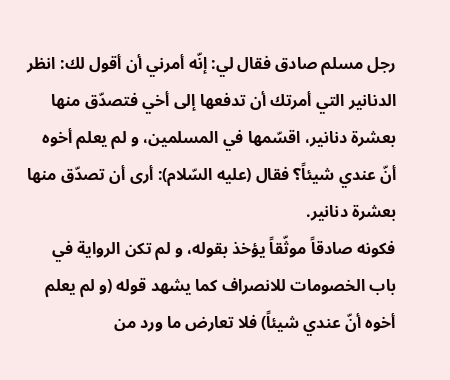رجل مسلم صادق فقال لي: إنّه أمرني أن أقول لك: انظر الدنانير التي أمرتك أن تدفعها إلى أخي فتصدّق منها بعشرة دنانير، اقسّمها في المسلمين، و لم يعلم أخوه أنّ عندي شيئاً؟ فقال (عليه السّلام): أرى أن تصدّق منها بعشرة دنانير.
فكونه صادقاً موثّقاً يؤخذ بقوله، و لم تكن الرواية في باب الخصومات للانصراف كما يشهد قوله (و لم يعلم أخوه أنّ عندي شيئاً) فلا تعارض ما ورد من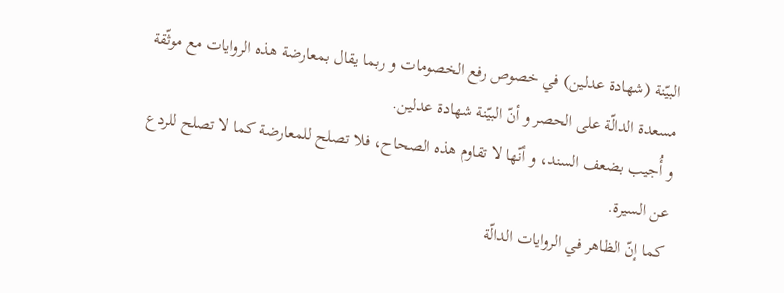البيّنة (شهادة عدلين) في خصوص رفع الخصومات و ربما يقال بمعارضة هذه الروايات مع موثّقة مسعدة الدالّة على الحصر و أنّ البيّنة شهادة عدلين.
و أُجيب بضعف السند، و أنّها لا تقاوم هذه الصحاح، فلا تصلح للمعارضة كما لا تصلح للردع عن السيرة.
كما إنّ الظاهر في الروايات الدالّة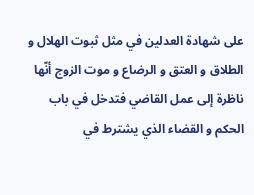على شهادة العدلين في مثل ثبوت الهلال و الطلاق و العتق و الرضاع و موت الزوج أنّها ناظرة إلى عمل القاضي فتدخل في باب الحكم و القضاء الذي يشترط في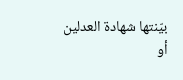بيّنتها شهادة العدلين أو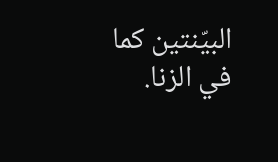البيّنتين كما في الزنا.